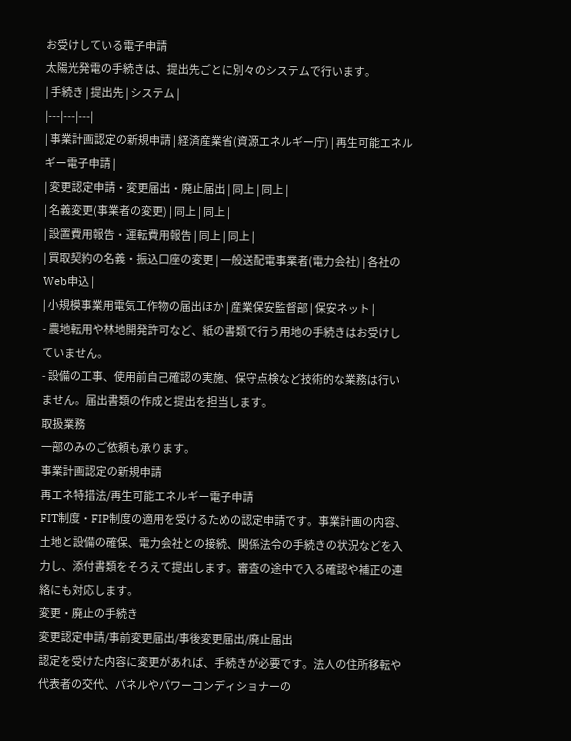お受けしている電子申請
太陽光発電の手続きは、提出先ごとに別々のシステムで行います。
| 手続き | 提出先 | システム |
|---|---|---|
| 事業計画認定の新規申請 | 経済産業省(資源エネルギー庁) | 再生可能エネルギー電子申請 |
| 変更認定申請・変更届出・廃止届出 | 同上 | 同上 |
| 名義変更(事業者の変更) | 同上 | 同上 |
| 設置費用報告・運転費用報告 | 同上 | 同上 |
| 買取契約の名義・振込口座の変更 | 一般送配電事業者(電力会社) | 各社のWeb申込 |
| 小規模事業用電気工作物の届出ほか | 産業保安監督部 | 保安ネット |
- 農地転用や林地開発許可など、紙の書類で行う用地の手続きはお受けしていません。
- 設備の工事、使用前自己確認の実施、保守点検など技術的な業務は行いません。届出書類の作成と提出を担当します。
取扱業務
一部のみのご依頼も承ります。
事業計画認定の新規申請
再エネ特措法/再生可能エネルギー電子申請
FIT制度・FIP制度の適用を受けるための認定申請です。事業計画の内容、土地と設備の確保、電力会社との接続、関係法令の手続きの状況などを入力し、添付書類をそろえて提出します。審査の途中で入る確認や補正の連絡にも対応します。
変更・廃止の手続き
変更認定申請/事前変更届出/事後変更届出/廃止届出
認定を受けた内容に変更があれば、手続きが必要です。法人の住所移転や代表者の交代、パネルやパワーコンディショナーの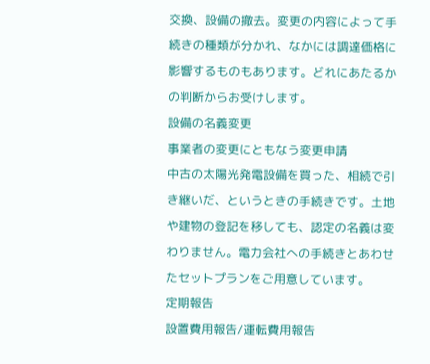交換、設備の撤去。変更の内容によって手続きの種類が分かれ、なかには調達価格に影響するものもあります。どれにあたるかの判断からお受けします。
設備の名義変更
事業者の変更にともなう変更申請
中古の太陽光発電設備を買った、相続で引き継いだ、というときの手続きです。土地や建物の登記を移しても、認定の名義は変わりません。電力会社への手続きとあわせたセットプランをご用意しています。
定期報告
設置費用報告/運転費用報告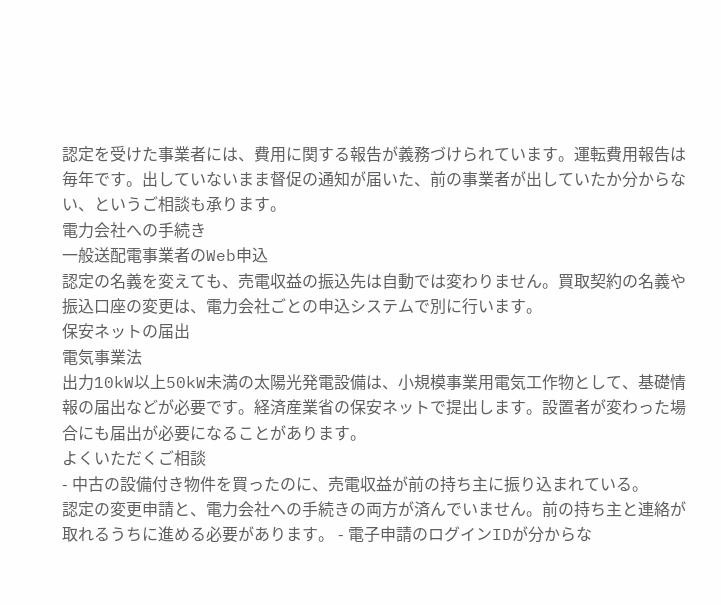認定を受けた事業者には、費用に関する報告が義務づけられています。運転費用報告は毎年です。出していないまま督促の通知が届いた、前の事業者が出していたか分からない、というご相談も承ります。
電力会社への手続き
一般送配電事業者のWeb申込
認定の名義を変えても、売電収益の振込先は自動では変わりません。買取契約の名義や振込口座の変更は、電力会社ごとの申込システムで別に行います。
保安ネットの届出
電気事業法
出力10kW以上50kW未満の太陽光発電設備は、小規模事業用電気工作物として、基礎情報の届出などが必要です。経済産業省の保安ネットで提出します。設置者が変わった場合にも届出が必要になることがあります。
よくいただくご相談
- 中古の設備付き物件を買ったのに、売電収益が前の持ち主に振り込まれている。
認定の変更申請と、電力会社への手続きの両方が済んでいません。前の持ち主と連絡が取れるうちに進める必要があります。 - 電子申請のログインIDが分からな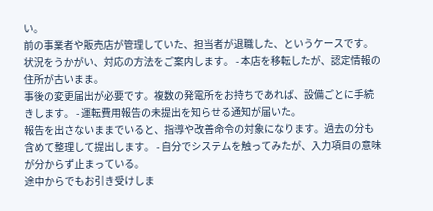い。
前の事業者や販売店が管理していた、担当者が退職した、というケースです。状況をうかがい、対応の方法をご案内します。 - 本店を移転したが、認定情報の住所が古いまま。
事後の変更届出が必要です。複数の発電所をお持ちであれば、設備ごとに手続きします。 - 運転費用報告の未提出を知らせる通知が届いた。
報告を出さないままでいると、指導や改善命令の対象になります。過去の分も含めて整理して提出します。 - 自分でシステムを触ってみたが、入力項目の意味が分からず止まっている。
途中からでもお引き受けしま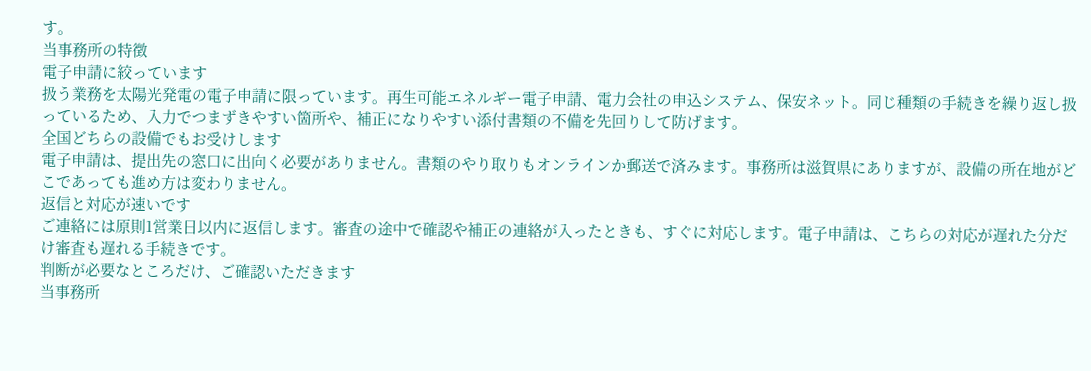す。
当事務所の特徴
電子申請に絞っています
扱う業務を太陽光発電の電子申請に限っています。再生可能エネルギー電子申請、電力会社の申込システム、保安ネット。同じ種類の手続きを繰り返し扱っているため、入力でつまずきやすい箇所や、補正になりやすい添付書類の不備を先回りして防げます。
全国どちらの設備でもお受けします
電子申請は、提出先の窓口に出向く必要がありません。書類のやり取りもオンラインか郵送で済みます。事務所は滋賀県にありますが、設備の所在地がどこであっても進め方は変わりません。
返信と対応が速いです
ご連絡には原則1営業日以内に返信します。審査の途中で確認や補正の連絡が入ったときも、すぐに対応します。電子申請は、こちらの対応が遅れた分だけ審査も遅れる手続きです。
判断が必要なところだけ、ご確認いただきます
当事務所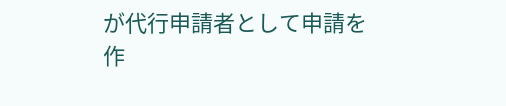が代行申請者として申請を作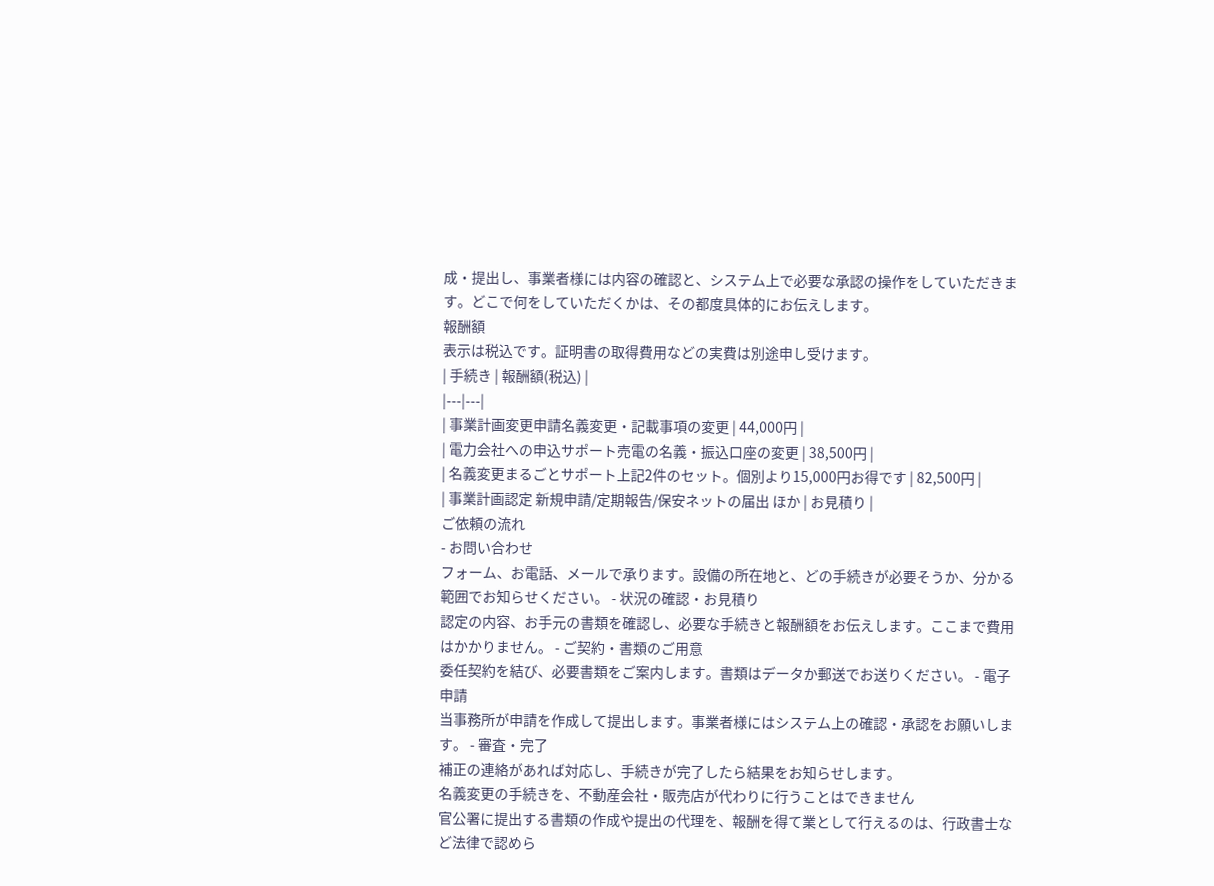成・提出し、事業者様には内容の確認と、システム上で必要な承認の操作をしていただきます。どこで何をしていただくかは、その都度具体的にお伝えします。
報酬額
表示は税込です。証明書の取得費用などの実費は別途申し受けます。
| 手続き | 報酬額(税込) |
|---|---|
| 事業計画変更申請名義変更・記載事項の変更 | 44,000円 |
| 電力会社への申込サポート売電の名義・振込口座の変更 | 38,500円 |
| 名義変更まるごとサポート上記2件のセット。個別より15,000円お得です | 82,500円 |
| 事業計画認定 新規申請/定期報告/保安ネットの届出 ほか | お見積り |
ご依頼の流れ
- お問い合わせ
フォーム、お電話、メールで承ります。設備の所在地と、どの手続きが必要そうか、分かる範囲でお知らせください。 - 状況の確認・お見積り
認定の内容、お手元の書類を確認し、必要な手続きと報酬額をお伝えします。ここまで費用はかかりません。 - ご契約・書類のご用意
委任契約を結び、必要書類をご案内します。書類はデータか郵送でお送りください。 - 電子申請
当事務所が申請を作成して提出します。事業者様にはシステム上の確認・承認をお願いします。 - 審査・完了
補正の連絡があれば対応し、手続きが完了したら結果をお知らせします。
名義変更の手続きを、不動産会社・販売店が代わりに行うことはできません
官公署に提出する書類の作成や提出の代理を、報酬を得て業として行えるのは、行政書士など法律で認めら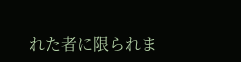れた者に限られま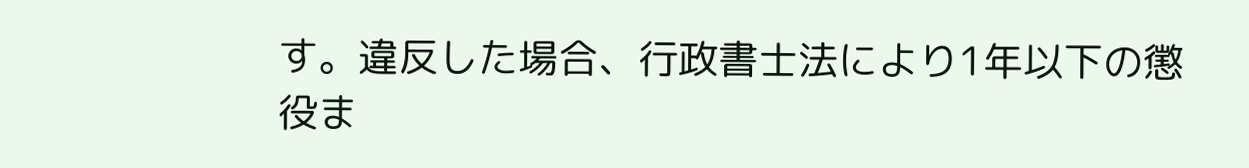す。違反した場合、行政書士法により1年以下の懲役ま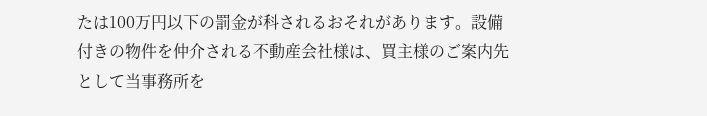たは100万円以下の罰金が科されるおそれがあります。設備付きの物件を仲介される不動産会社様は、買主様のご案内先として当事務所を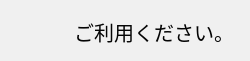ご利用ください。